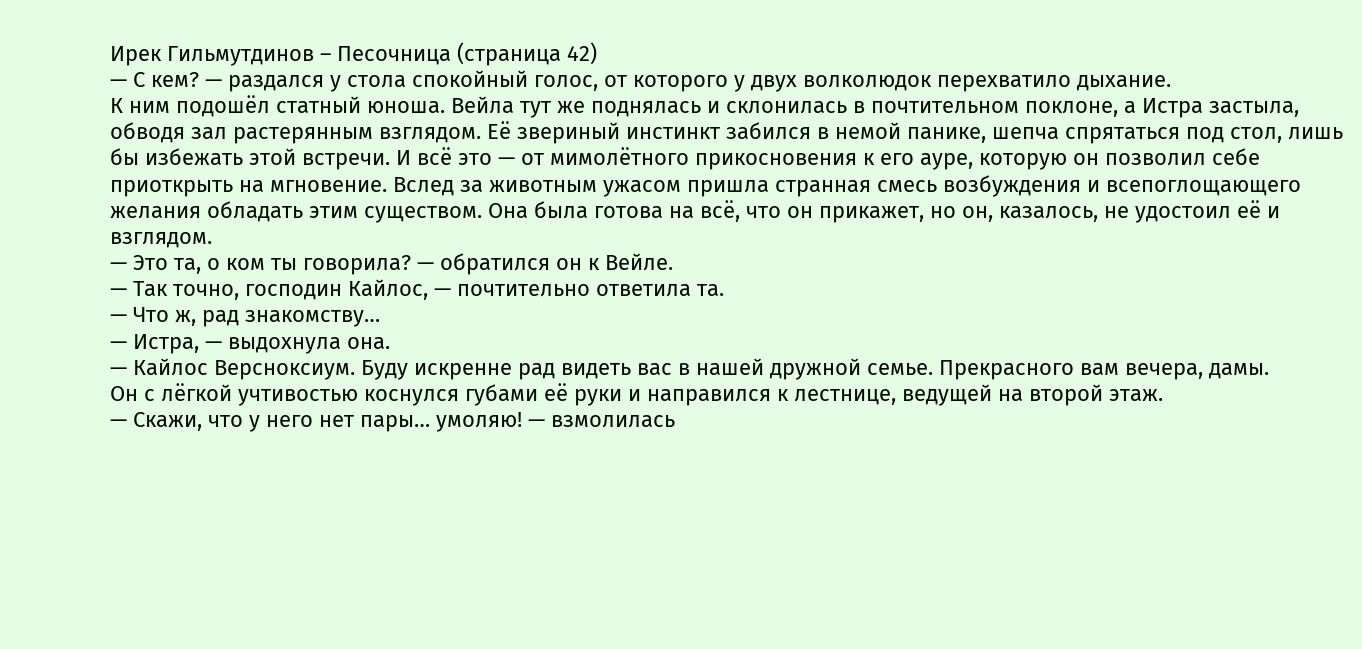Ирек Гильмутдинов – Песочница (страница 42)
— С кем? — раздался у стола спокойный голос, от которого у двух волколюдок перехватило дыхание.
К ним подошёл статный юноша. Вейла тут же поднялась и склонилась в почтительном поклоне, а Истра застыла, обводя зал растерянным взглядом. Её звериный инстинкт забился в немой панике, шепча спрятаться под стол, лишь бы избежать этой встречи. И всё это — от мимолётного прикосновения к его ауре, которую он позволил себе приоткрыть на мгновение. Вслед за животным ужасом пришла странная смесь возбуждения и всепоглощающего желания обладать этим существом. Она была готова на всё, что он прикажет, но он, казалось, не удостоил её и взглядом.
— Это та, о ком ты говорила? — обратился он к Вейле.
— Так точно, господин Кайлос, — почтительно ответила та.
— Что ж, рад знакомству…
— Истра, — выдохнула она.
— Кайлос Версноксиум. Буду искренне рад видеть вас в нашей дружной семье. Прекрасного вам вечера, дамы.
Он с лёгкой учтивостью коснулся губами её руки и направился к лестнице, ведущей на второй этаж.
— Скажи, что у него нет пары… умоляю! — взмолилась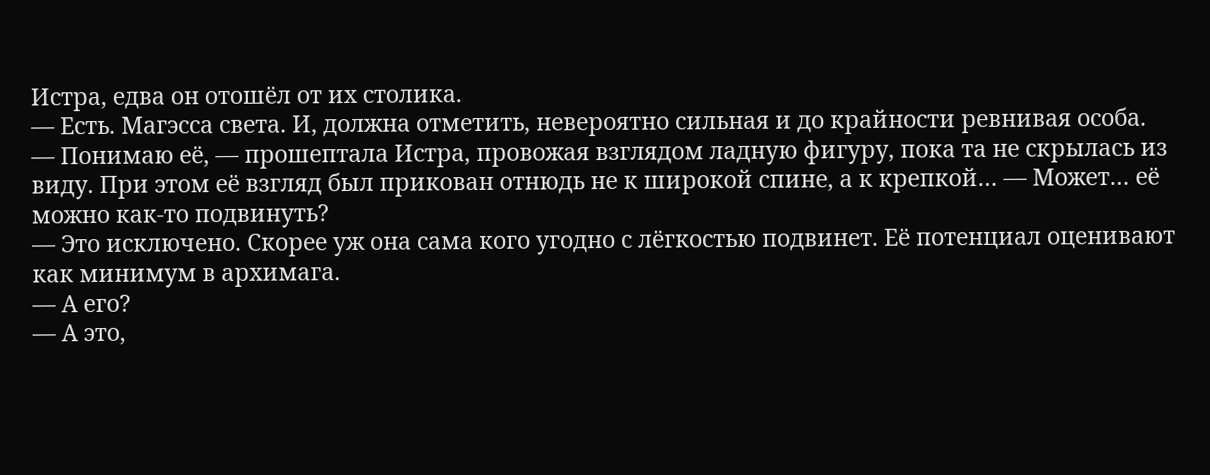Истра, едва он отошёл от их столика.
— Есть. Магэсса света. И, должна отметить, невероятно сильная и до крайности ревнивая особа.
— Понимаю её, — прошептала Истра, провожая взглядом ладную фигуру, пока та не скрылась из виду. При этом её взгляд был прикован отнюдь не к широкой спине, а к крепкой… — Может… её можно как-то подвинуть?
— Это исключено. Скорее уж она сама кого угодно с лёгкостью подвинет. Её потенциал оценивают как минимум в архимага.
— А его?
— А это,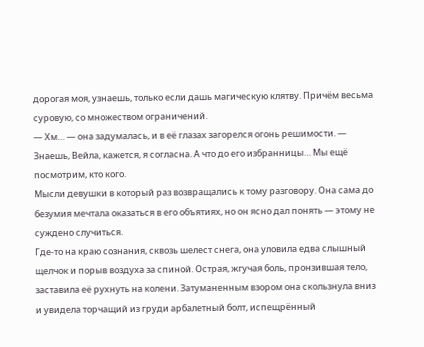дорогая моя, узнаешь, только если дашь магическую клятву. Причём весьма суровую, со множеством ограничений.
— Хм… — она задумалась, и в её глазах загорелся огонь решимости. — Знаешь, Вейла, кажется, я согласна. А что до его избранницы… Мы ещё посмотрим, кто кого.
Мысли девушки в который раз возвращались к тому разговору. Она сама до безумия мечтала оказаться в его объятиях, но он ясно дал понять — этому не суждено случиться.
Где-то на краю сознания, сквозь шелест снега, она уловила едва слышный щелчок и порыв воздуха за спиной. Острая, жгучая боль, пронзившая тело, заставила её рухнуть на колени. Затуманенным взором она скользнула вниз и увидела торчащий из груди арбалетный болт, испещрённый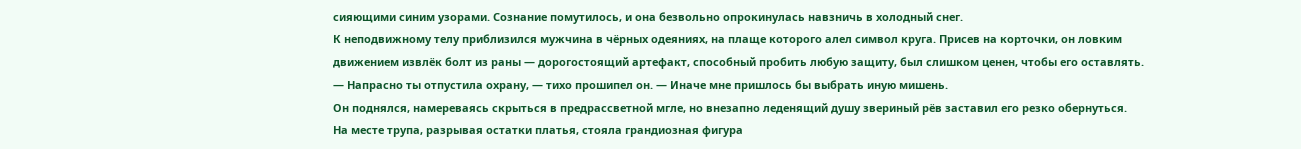сияющими синим узорами. Сознание помутилось, и она безвольно опрокинулась навзничь в холодный снег.
К неподвижному телу приблизился мужчина в чёрных одеяниях, на плаще которого алел символ круга. Присев на корточки, он ловким движением извлёк болт из раны — дорогостоящий артефакт, способный пробить любую защиту, был слишком ценен, чтобы его оставлять.
— Напрасно ты отпустила охрану, — тихо прошипел он. — Иначе мне пришлось бы выбрать иную мишень.
Он поднялся, намереваясь скрыться в предрассветной мгле, но внезапно леденящий душу звериный рёв заставил его резко обернуться.
На месте трупа, разрывая остатки платья, стояла грандиозная фигура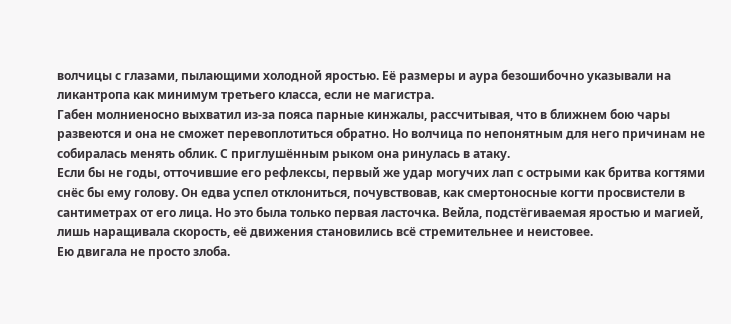волчицы с глазами, пылающими холодной яростью. Её размеры и аура безошибочно указывали на ликантропа как минимум третьего класса, если не магистра.
Габен молниеносно выхватил из-за пояса парные кинжалы, рассчитывая, что в ближнем бою чары развеются и она не сможет перевоплотиться обратно. Но волчица по непонятным для него причинам не собиралась менять облик. С приглушённым рыком она ринулась в атаку.
Если бы не годы, отточившие его рефлексы, первый же удар могучих лап с острыми как бритва когтями снёс бы ему голову. Он едва успел отклониться, почувствовав, как смертоносные когти просвистели в сантиметрах от его лица. Но это была только первая ласточка. Вейла, подстёгиваемая яростью и магией, лишь наращивала скорость, её движения становились всё стремительнее и неистовее.
Ею двигала не просто злоба.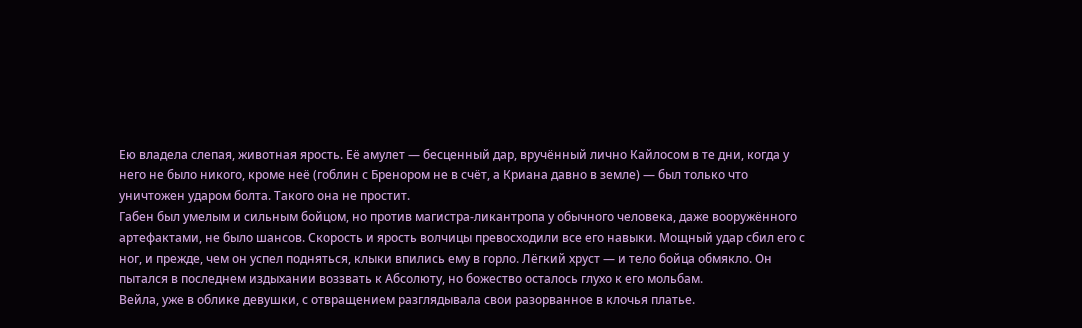Ею владела слепая, животная ярость. Её амулет — бесценный дар, вручённый лично Кайлосом в те дни, когда у него не было никого, кроме неё (гоблин с Бренором не в счёт, а Криана давно в земле) — был только что уничтожен ударом болта. Такого она не простит.
Габен был умелым и сильным бойцом, но против магистра-ликантропа у обычного человека, даже вооружённого артефактами, не было шансов. Скорость и ярость волчицы превосходили все его навыки. Мощный удар сбил его с ног, и прежде, чем он успел подняться, клыки впились ему в горло. Лёгкий хруст — и тело бойца обмякло. Он пытался в последнем издыхании воззвать к Абсолюту, но божество осталось глухо к его мольбам.
Вейла, уже в облике девушки, с отвращением разглядывала свои разорванное в клочья платье.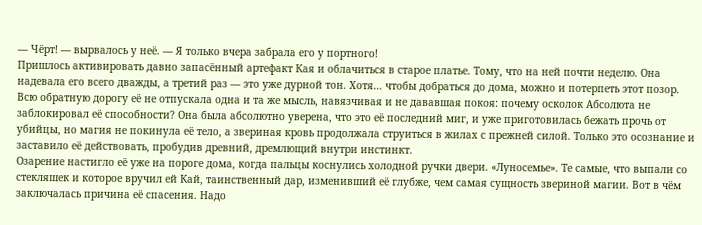— Чёрт! — вырвалось у неё. — Я только вчера забрала его у портного!
Пришлось активировать давно запасённый артефакт Кая и облачиться в старое платье. Тому, что на ней почти неделю. Она надевала его всего дважды, а третий раз — это уже дурной тон. Хотя… чтобы добраться до дома, можно и потерпеть этот позор.
Всю обратную дорогу её не отпускала одна и та же мысль, навязчивая и не дававшая покоя: почему осколок Абсолюта не заблокировал её способности? Она была абсолютно уверена, что это её последний миг, и уже приготовилась бежать прочь от убийцы, но магия не покинула её тело, а звериная кровь продолжала струиться в жилах с прежней силой. Только это осознание и заставило её действовать, пробудив древний, дремлющий внутри инстинкт.
Озарение настигло её уже на пороге дома, когда пальцы коснулись холодной ручки двери. «Луносемье». Те самые, что выпали со стекляшек и которое вручил ей Кай, таинственный дар, изменивший её глубже, чем самая сущность звериной магии. Вот в чём заключалась причина её спасения. Надо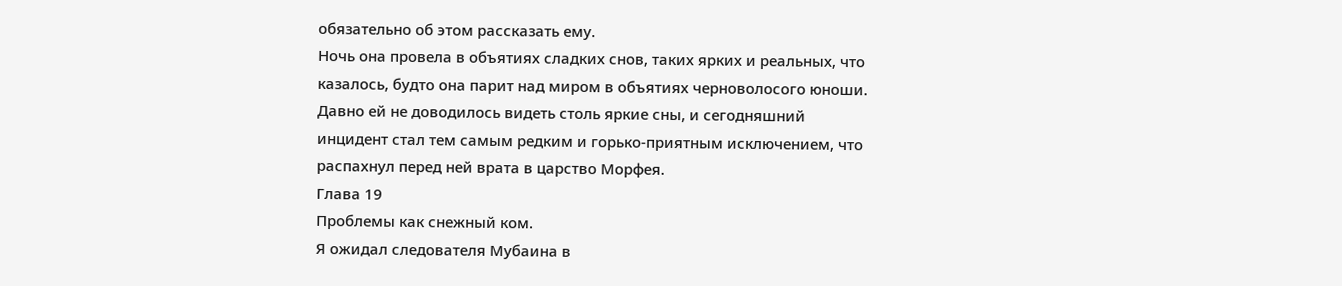обязательно об этом рассказать ему.
Ночь она провела в объятиях сладких снов, таких ярких и реальных, что казалось, будто она парит над миром в объятиях черноволосого юноши. Давно ей не доводилось видеть столь яркие сны, и сегодняшний инцидент стал тем самым редким и горько-приятным исключением, что распахнул перед ней врата в царство Морфея.
Глава 19
Проблемы как снежный ком.
Я ожидал следователя Мубаина в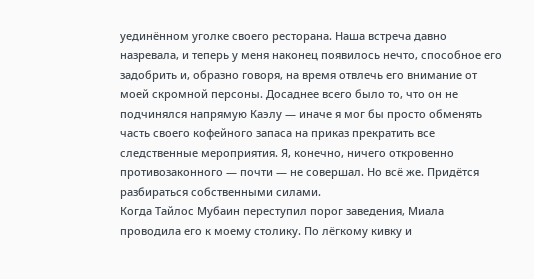уединённом уголке своего ресторана. Наша встреча давно назревала, и теперь у меня наконец появилось нечто, способное его задобрить и, образно говоря, на время отвлечь его внимание от моей скромной персоны. Досаднее всего было то, что он не подчинялся напрямую Каэлу — иначе я мог бы просто обменять часть своего кофейного запаса на приказ прекратить все следственные мероприятия. Я, конечно, ничего откровенно противозаконного — почти — не совершал. Но всё же. Придётся разбираться собственными силами.
Когда Тайлос Мубаин переступил порог заведения, Миала проводила его к моему столику. По лёгкому кивку и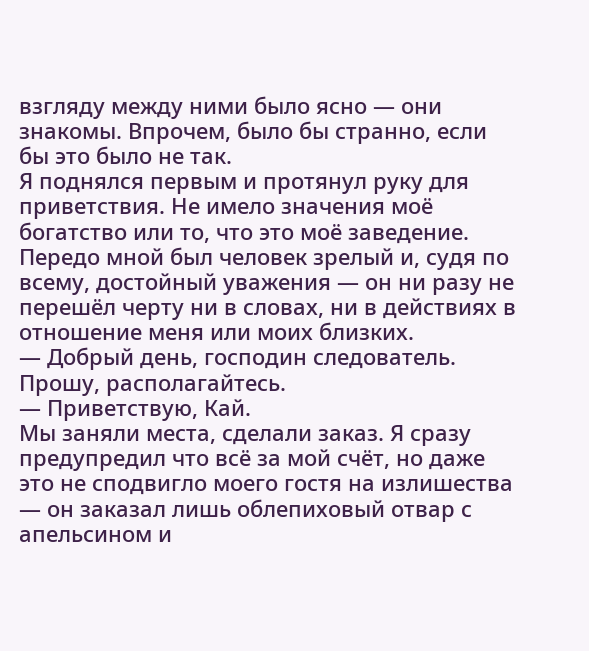взгляду между ними было ясно — они знакомы. Впрочем, было бы странно, если бы это было не так.
Я поднялся первым и протянул руку для приветствия. Не имело значения моё богатство или то, что это моё заведение. Передо мной был человек зрелый и, судя по всему, достойный уважения — он ни разу не перешёл черту ни в словах, ни в действиях в отношение меня или моих близких.
— Добрый день, господин следователь. Прошу, располагайтесь.
— Приветствую, Кай.
Мы заняли места, сделали заказ. Я сразу предупредил что всё за мой счёт, но даже это не сподвигло моего гостя на излишества — он заказал лишь облепиховый отвар с апельсином и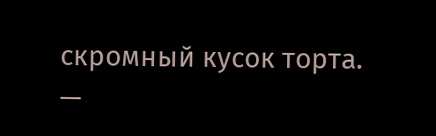скромный кусок торта.
—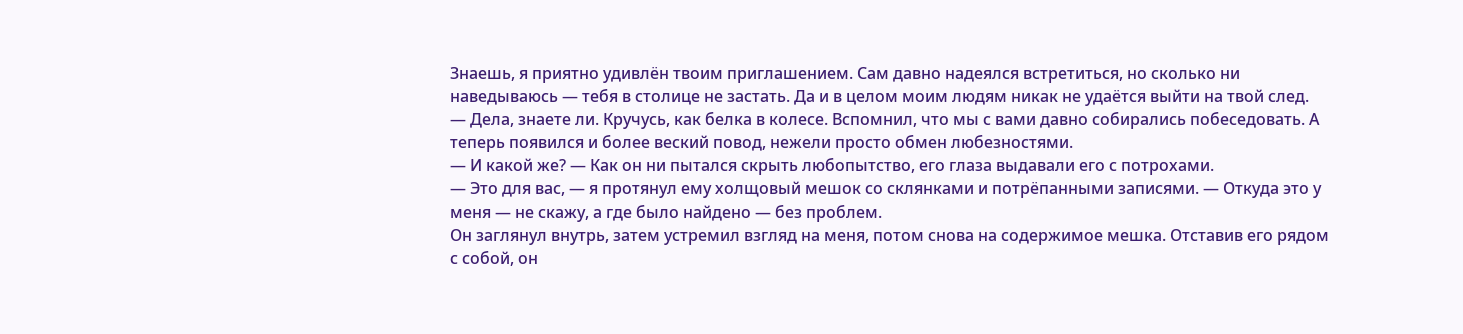Знаешь, я приятно удивлён твоим приглашением. Сам давно надеялся встретиться, но сколько ни наведываюсь — тебя в столице не застать. Да и в целом моим людям никак не удаётся выйти на твой след.
— Дела, знаете ли. Кручусь, как белка в колесе. Вспомнил, что мы с вами давно собирались побеседовать. А теперь появился и более веский повод, нежели просто обмен любезностями.
— И какой же? — Как он ни пытался скрыть любопытство, его глаза выдавали его с потрохами.
— Это для вас, — я протянул ему холщовый мешок со склянками и потрёпанными записями. — Откуда это у меня — не скажу, а где было найдено — без проблем.
Он заглянул внутрь, затем устремил взгляд на меня, потом снова на содержимое мешка. Отставив его рядом с собой, он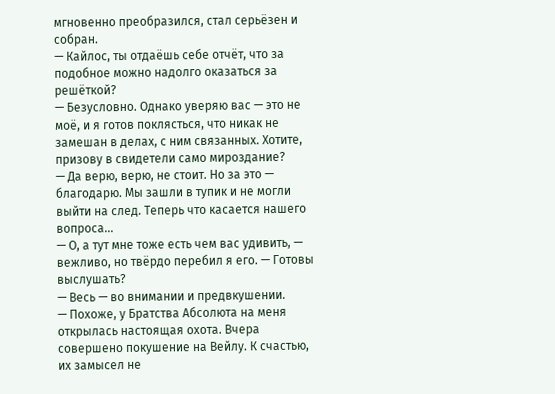мгновенно преобразился, стал серьёзен и собран.
— Кайлос, ты отдаёшь себе отчёт, что за подобное можно надолго оказаться за решёткой?
— Безусловно. Однако уверяю вас — это не моё, и я готов поклясться, что никак не замешан в делах, с ним связанных. Хотите, призову в свидетели само мироздание?
— Да верю, верю, не стоит. Но за это — благодарю. Мы зашли в тупик и не могли выйти на след. Теперь что касается нашего вопроса...
— О, а тут мне тоже есть чем вас удивить, — вежливо, но твёрдо перебил я его. — Готовы выслушать?
— Весь — во внимании и предвкушении.
— Похоже, у Братства Абсолюта на меня открылась настоящая охота. Вчера совершено покушение на Вейлу. К счастью, их замысел не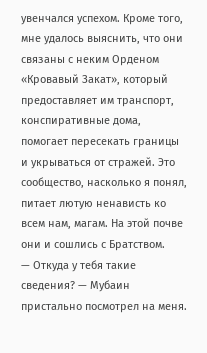увенчался успехом. Кроме того, мне удалось выяснить, что они связаны с неким Орденом «Кровавый Закат», который предоставляет им транспорт, конспиративные дома, помогает пересекать границы и укрываться от стражей. Это сообщество, насколько я понял, питает лютую ненависть ко всем нам, магам. На этой почве они и сошлись с Братством.
— Откуда у тебя такие сведения? — Мубаин пристально посмотрел на меня.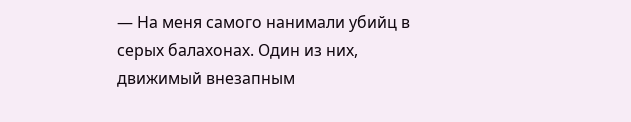— На меня самого нанимали убийц в серых балахонах. Один из них, движимый внезапным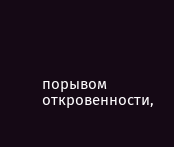порывом откровенности,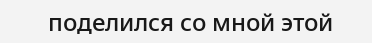поделился со мной этой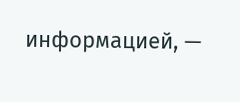информацией, —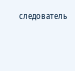следователь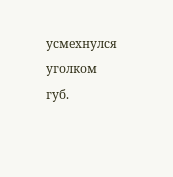усмехнулся уголком губ.